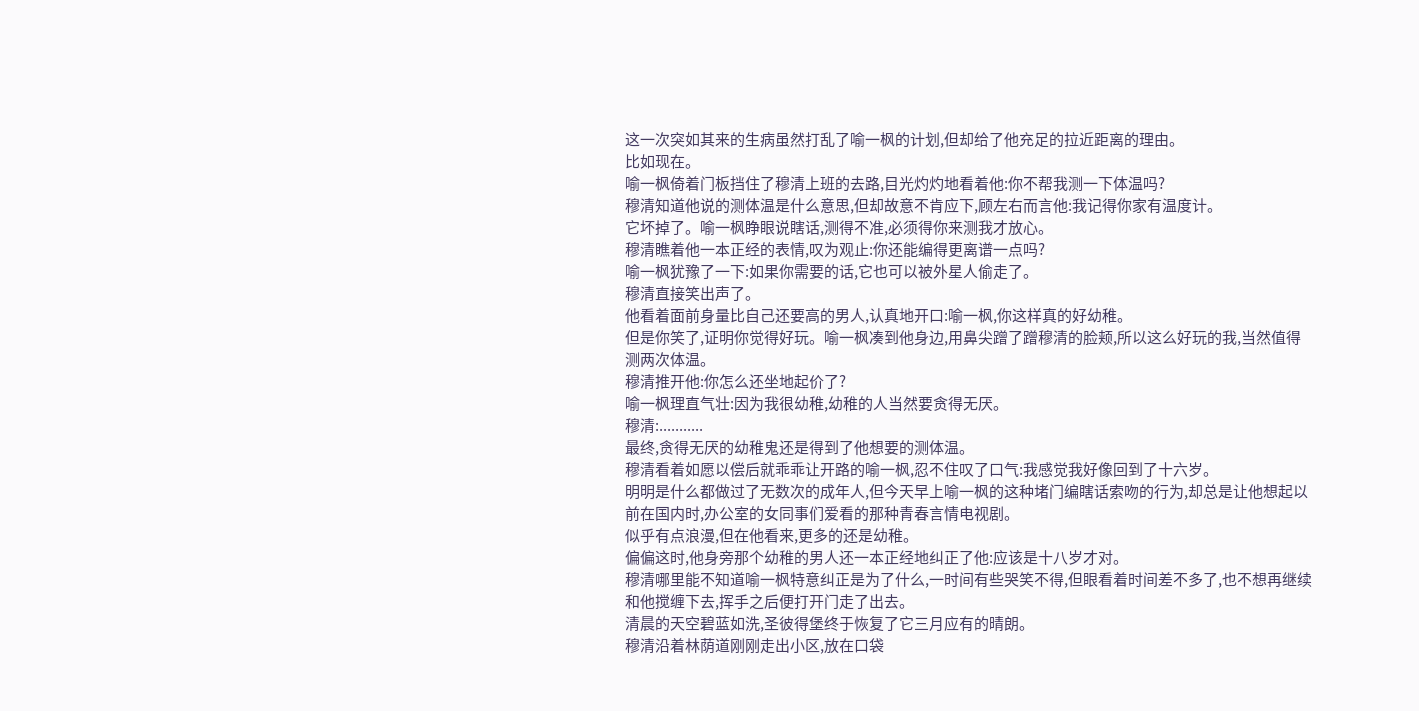这一次突如其来的生病虽然打乱了喻一枫的计划,但却给了他充足的拉近距离的理由。
比如现在。
喻一枫倚着门板挡住了穆清上班的去路,目光灼灼地看着他:你不帮我测一下体温吗?
穆清知道他说的测体温是什么意思,但却故意不肯应下,顾左右而言他:我记得你家有温度计。
它坏掉了。喻一枫睁眼说瞎话,测得不准,必须得你来测我才放心。
穆清瞧着他一本正经的表情,叹为观止:你还能编得更离谱一点吗?
喻一枫犹豫了一下:如果你需要的话,它也可以被外星人偷走了。
穆清直接笑出声了。
他看着面前身量比自己还要高的男人,认真地开口:喻一枫,你这样真的好幼稚。
但是你笑了,证明你觉得好玩。喻一枫凑到他身边,用鼻尖蹭了蹭穆清的脸颊,所以这么好玩的我,当然值得测两次体温。
穆清推开他:你怎么还坐地起价了?
喻一枫理直气壮:因为我很幼稚,幼稚的人当然要贪得无厌。
穆清:...........
最终,贪得无厌的幼稚鬼还是得到了他想要的测体温。
穆清看着如愿以偿后就乖乖让开路的喻一枫,忍不住叹了口气:我感觉我好像回到了十六岁。
明明是什么都做过了无数次的成年人,但今天早上喻一枫的这种堵门编瞎话索吻的行为,却总是让他想起以前在国内时,办公室的女同事们爱看的那种青春言情电视剧。
似乎有点浪漫,但在他看来,更多的还是幼稚。
偏偏这时,他身旁那个幼稚的男人还一本正经地纠正了他:应该是十八岁才对。
穆清哪里能不知道喻一枫特意纠正是为了什么,一时间有些哭笑不得,但眼看着时间差不多了,也不想再继续和他搅缠下去,挥手之后便打开门走了出去。
清晨的天空碧蓝如洗,圣彼得堡终于恢复了它三月应有的晴朗。
穆清沿着林荫道刚刚走出小区,放在口袋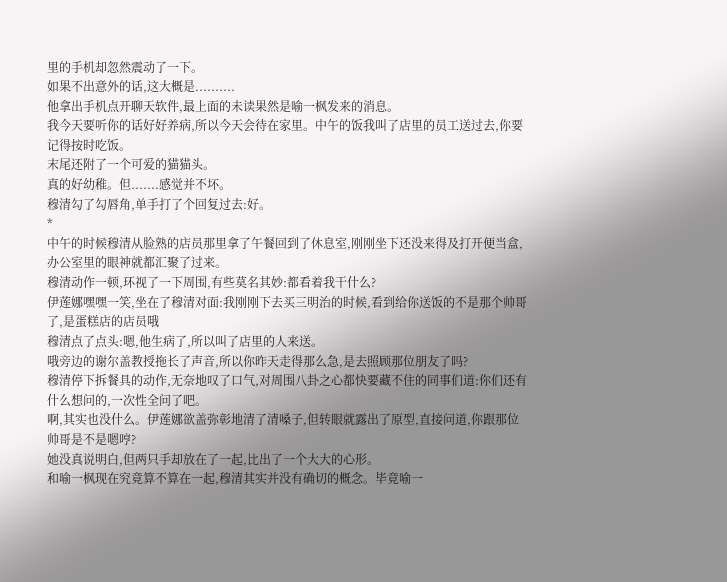里的手机却忽然震动了一下。
如果不出意外的话,这大概是..........
他拿出手机点开聊天软件,最上面的未读果然是喻一枫发来的消息。
我今天要听你的话好好养病,所以今天会待在家里。中午的饭我叫了店里的员工送过去,你要记得按时吃饭。
末尾还附了一个可爱的猫猫头。
真的好幼稚。但.......感觉并不坏。
穆清勾了勾唇角,单手打了个回复过去:好。
*
中午的时候穆清从脸熟的店员那里拿了午餐回到了休息室,刚刚坐下还没来得及打开便当盒,办公室里的眼神就都汇聚了过来。
穆清动作一顿,环视了一下周围,有些莫名其妙:都看着我干什么?
伊莲娜嘿嘿一笑,坐在了穆清对面:我刚刚下去买三明治的时候,看到给你送饭的不是那个帅哥了,是蛋糕店的店员哦
穆清点了点头:嗯,他生病了,所以叫了店里的人来送。
哦旁边的谢尔盖教授拖长了声音,所以你昨天走得那么急,是去照顾那位朋友了吗?
穆清停下拆餐具的动作,无奈地叹了口气,对周围八卦之心都快要藏不住的同事们道:你们还有什么想问的,一次性全问了吧。
啊,其实也没什么。伊莲娜欲盖弥彰地清了清嗓子,但转眼就露出了原型,直接问道,你跟那位帅哥是不是嗯哼?
她没真说明白,但两只手却放在了一起,比出了一个大大的心形。
和喻一枫现在究竟算不算在一起,穆清其实并没有确切的概念。毕竟喻一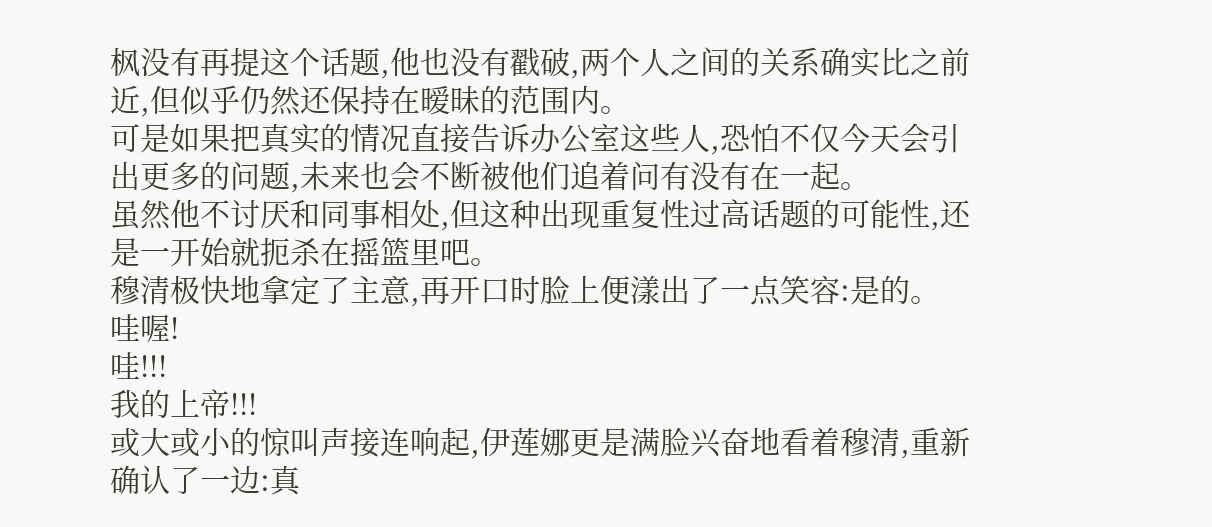枫没有再提这个话题,他也没有戳破,两个人之间的关系确实比之前近,但似乎仍然还保持在暧昧的范围内。
可是如果把真实的情况直接告诉办公室这些人,恐怕不仅今天会引出更多的问题,未来也会不断被他们追着问有没有在一起。
虽然他不讨厌和同事相处,但这种出现重复性过高话题的可能性,还是一开始就扼杀在摇篮里吧。
穆清极快地拿定了主意,再开口时脸上便漾出了一点笑容:是的。
哇喔!
哇!!!
我的上帝!!!
或大或小的惊叫声接连响起,伊莲娜更是满脸兴奋地看着穆清,重新确认了一边:真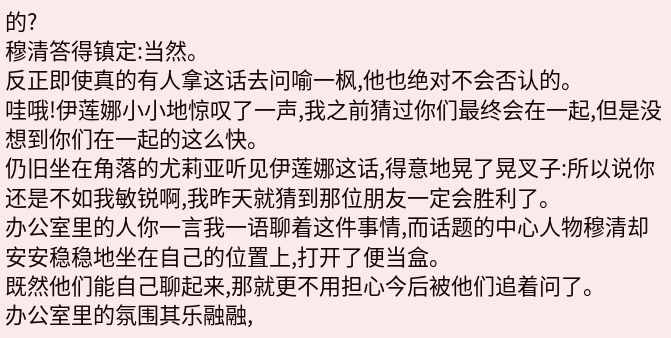的?
穆清答得镇定:当然。
反正即使真的有人拿这话去问喻一枫,他也绝对不会否认的。
哇哦!伊莲娜小小地惊叹了一声,我之前猜过你们最终会在一起,但是没想到你们在一起的这么快。
仍旧坐在角落的尤莉亚听见伊莲娜这话,得意地晃了晃叉子:所以说你还是不如我敏锐啊,我昨天就猜到那位朋友一定会胜利了。
办公室里的人你一言我一语聊着这件事情,而话题的中心人物穆清却安安稳稳地坐在自己的位置上,打开了便当盒。
既然他们能自己聊起来,那就更不用担心今后被他们追着问了。
办公室里的氛围其乐融融,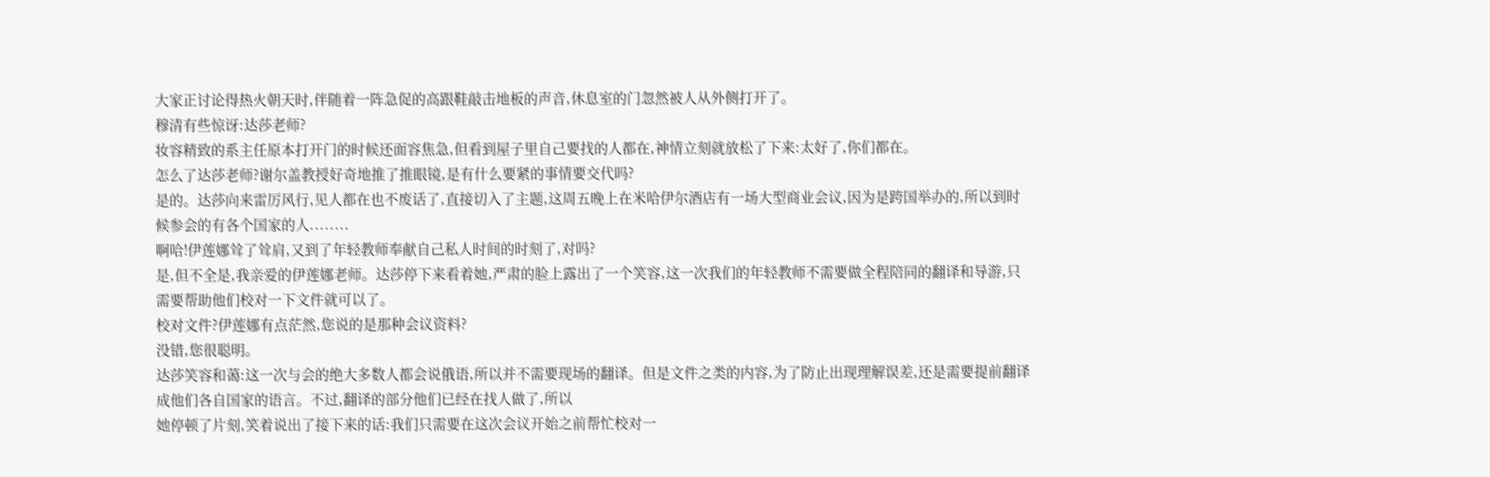大家正讨论得热火朝天时,伴随着一阵急促的高跟鞋敲击地板的声音,休息室的门忽然被人从外侧打开了。
穆清有些惊讶:达莎老师?
妆容精致的系主任原本打开门的时候还面容焦急,但看到屋子里自己要找的人都在,神情立刻就放松了下来:太好了,你们都在。
怎么了达莎老师?谢尔盖教授好奇地推了推眼镜,是有什么要紧的事情要交代吗?
是的。达莎向来雷厉风行,见人都在也不废话了,直接切入了主题,这周五晚上在米哈伊尔酒店有一场大型商业会议,因为是跨国举办的,所以到时候参会的有各个国家的人........
啊哈!伊莲娜耸了耸肩,又到了年轻教师奉献自己私人时间的时刻了,对吗?
是,但不全是,我亲爱的伊莲娜老师。达莎停下来看着她,严肃的脸上露出了一个笑容,这一次我们的年轻教师不需要做全程陪同的翻译和导游,只需要帮助他们校对一下文件就可以了。
校对文件?伊莲娜有点茫然,您说的是那种会议资料?
没错,您很聪明。
达莎笑容和蔼:这一次与会的绝大多数人都会说俄语,所以并不需要现场的翻译。但是文件之类的内容,为了防止出现理解误差,还是需要提前翻译成他们各自国家的语言。不过,翻译的部分他们已经在找人做了,所以
她停顿了片刻,笑着说出了接下来的话:我们只需要在这次会议开始之前帮忙校对一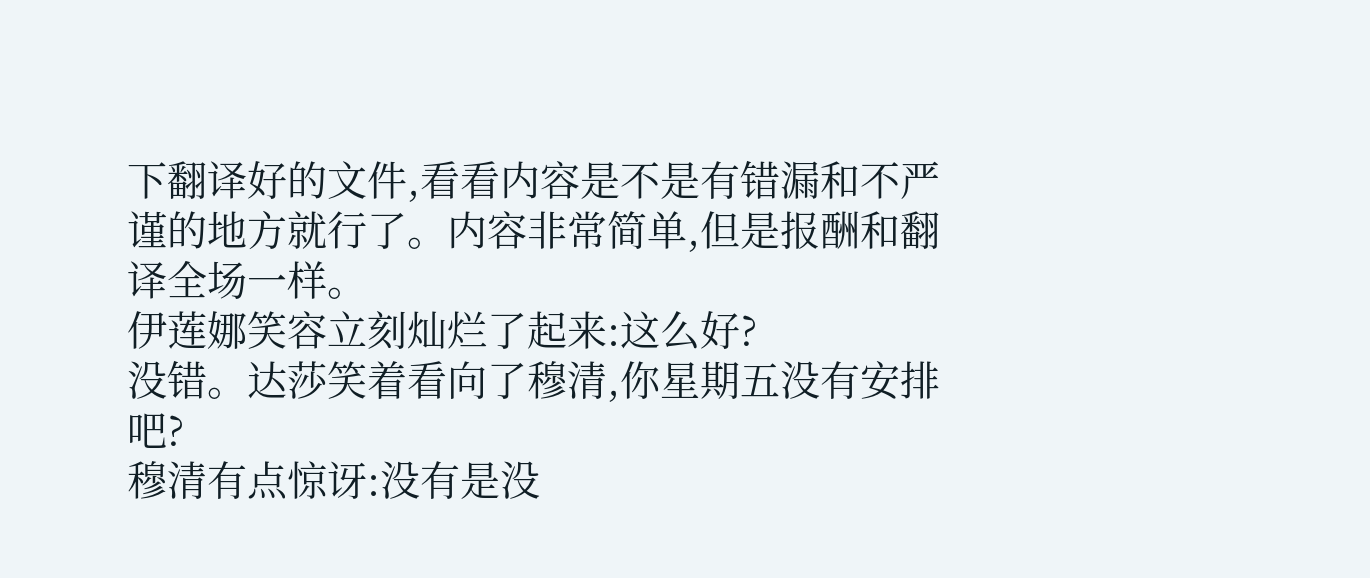下翻译好的文件,看看内容是不是有错漏和不严谨的地方就行了。内容非常简单,但是报酬和翻译全场一样。
伊莲娜笑容立刻灿烂了起来:这么好?
没错。达莎笑着看向了穆清,你星期五没有安排吧?
穆清有点惊讶:没有是没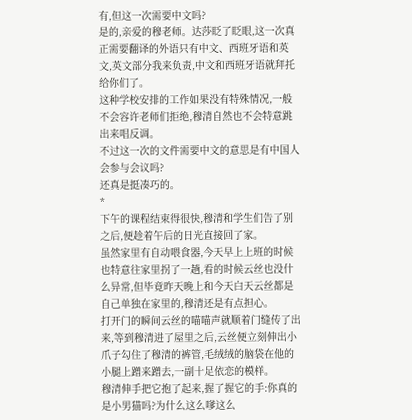有,但这一次需要中文吗?
是的,亲爱的穆老师。达莎眨了眨眼,这一次真正需要翻译的外语只有中文、西班牙语和英文,英文部分我来负责,中文和西班牙语就拜托给你们了。
这种学校安排的工作如果没有特殊情况,一般不会容许老师们拒绝,穆清自然也不会特意跳出来唱反调。
不过这一次的文件需要中文的意思是有中国人会参与会议吗?
还真是挺凑巧的。
*
下午的课程结束得很快,穆清和学生们告了别之后,便趁着午后的日光直接回了家。
虽然家里有自动喂食器,今天早上上班的时候也特意往家里拐了一趟,看的时候云丝也没什么异常,但毕竟昨天晚上和今天白天云丝都是自己单独在家里的,穆清还是有点担心。
打开门的瞬间云丝的喵喵声就顺着门缝传了出来,等到穆清进了屋里之后,云丝便立刻伸出小爪子勾住了穆清的裤管,毛绒绒的脑袋在他的小腿上蹭来蹭去,一副十足依恋的模样。
穆清伸手把它抱了起来,握了握它的手:你真的是小男猫吗?为什么这么嗲这么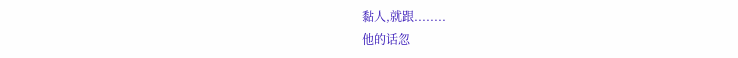黏人,就跟........
他的话忽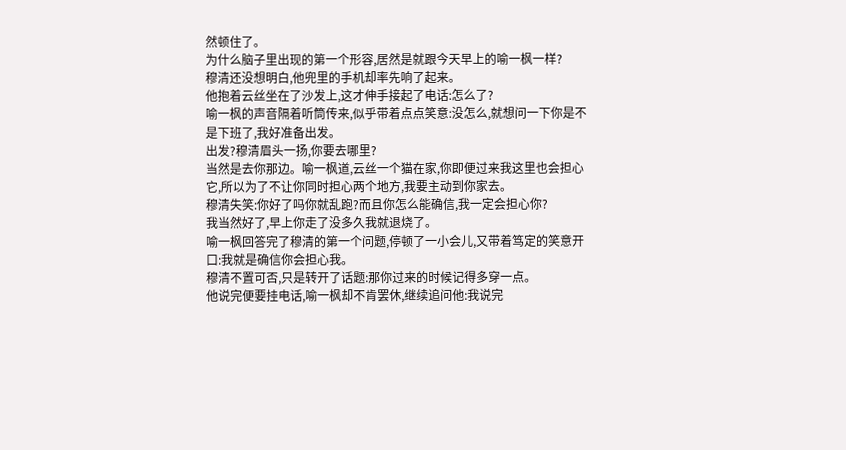然顿住了。
为什么脑子里出现的第一个形容,居然是就跟今天早上的喻一枫一样?
穆清还没想明白,他兜里的手机却率先响了起来。
他抱着云丝坐在了沙发上,这才伸手接起了电话:怎么了?
喻一枫的声音隔着听筒传来,似乎带着点点笑意:没怎么,就想问一下你是不是下班了,我好准备出发。
出发?穆清眉头一扬,你要去哪里?
当然是去你那边。喻一枫道,云丝一个猫在家,你即便过来我这里也会担心它,所以为了不让你同时担心两个地方,我要主动到你家去。
穆清失笑:你好了吗你就乱跑?而且你怎么能确信,我一定会担心你?
我当然好了,早上你走了没多久我就退烧了。
喻一枫回答完了穆清的第一个问题,停顿了一小会儿,又带着笃定的笑意开口:我就是确信你会担心我。
穆清不置可否,只是转开了话题:那你过来的时候记得多穿一点。
他说完便要挂电话,喻一枫却不肯罢休,继续追问他:我说完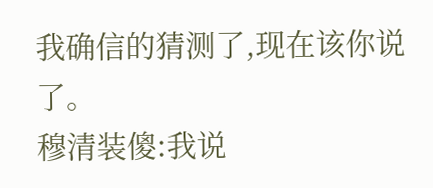我确信的猜测了,现在该你说了。
穆清装傻:我说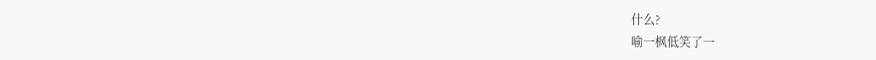什么?
喻一枫低笑了一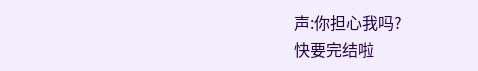声:你担心我吗?
快要完结啦